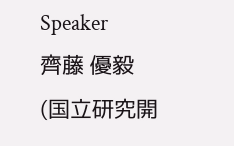Speaker
齊藤 優毅
(国立研究開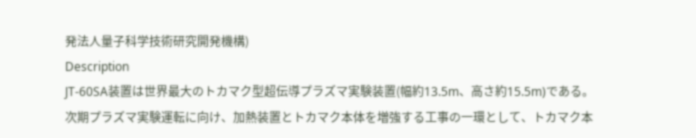発法人量子科学技術研究開発機構)
Description
JT-60SA装置は世界最大のトカマク型超伝導プラズマ実験装置(幅約13.5m、高さ約15.5m)である。
次期プラズマ実験運転に向け、加熱装置とトカマク本体を増強する工事の一環として、トカマク本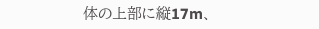体の上部に縦17m、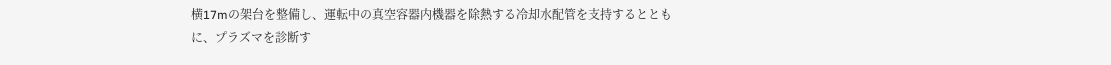横17mの架台を整備し、運転中の真空容器内機器を除熱する冷却水配管を支持するとともに、プラズマを診断す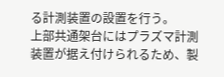る計測装置の設置を行う。
上部共通架台にはプラズマ計測装置が据え付けられるため、製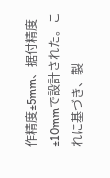作精度±5mm、据付精度±10mmで設計された。これに基づき、製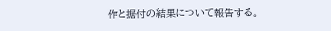作と据付の結果について報告する。